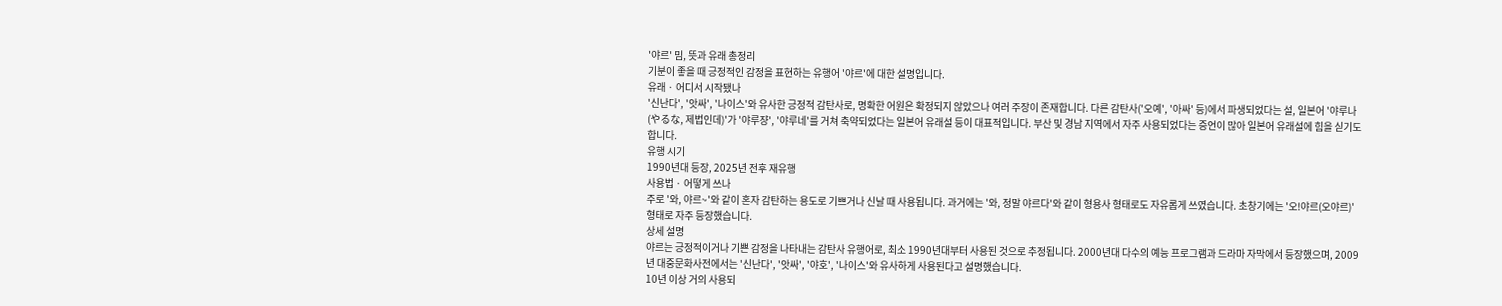'야르' 밈, 뜻과 유래 총정리
기분이 좋을 때 긍정적인 감정을 표현하는 유행어 '야르'에 대한 설명입니다.
유래 · 어디서 시작됐나
'신난다', '앗싸', '나이스'와 유사한 긍정적 감탄사로, 명확한 어원은 확정되지 않았으나 여러 주장이 존재합니다. 다른 감탄사('오예', '아싸' 등)에서 파생되었다는 설, 일본어 '야루나(やるな, 제법인데)'가 '야루쟝', '야루네'를 거쳐 축약되었다는 일본어 유래설 등이 대표적입니다. 부산 및 경남 지역에서 자주 사용되었다는 증언이 많아 일본어 유래설에 힘을 싣기도 합니다.
유행 시기
1990년대 등장, 2025년 전후 재유행
사용법 · 어떻게 쓰나
주로 '와, 야르~'와 같이 혼자 감탄하는 용도로 기쁘거나 신날 때 사용됩니다. 과거에는 '와, 정말 야르다'와 같이 형용사 형태로도 자유롭게 쓰였습니다. 초창기에는 '오!야르(오야르)' 형태로 자주 등장했습니다.
상세 설명
야르는 긍정적이거나 기쁜 감정을 나타내는 감탄사 유행어로, 최소 1990년대부터 사용된 것으로 추정됩니다. 2000년대 다수의 예능 프로그램과 드라마 자막에서 등장했으며, 2009년 대중문화사전에서는 '신난다', '앗싸', '야호', '나이스'와 유사하게 사용된다고 설명했습니다.
10년 이상 거의 사용되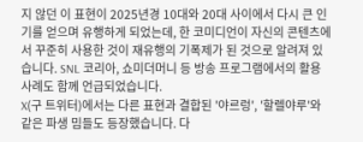지 않던 이 표현이 2025년경 10대와 20대 사이에서 다시 큰 인기를 얻으며 유행하게 되었는데, 한 코미디언이 자신의 콘텐츠에서 꾸준히 사용한 것이 재유행의 기폭제가 된 것으로 알려져 있습니다. SNL 코리아, 쇼미더머니 등 방송 프로그램에서의 활용 사례도 함께 언급되었습니다.
X(구 트위터)에서는 다른 표현과 결합된 '야르렁', '할렐야루'와 같은 파생 밈들도 등장했습니다. 다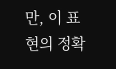만, 이 표현의 정확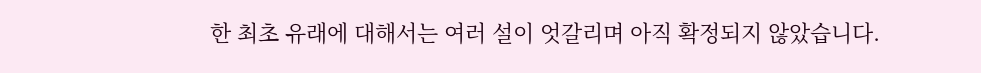한 최초 유래에 대해서는 여러 설이 엇갈리며 아직 확정되지 않았습니다.